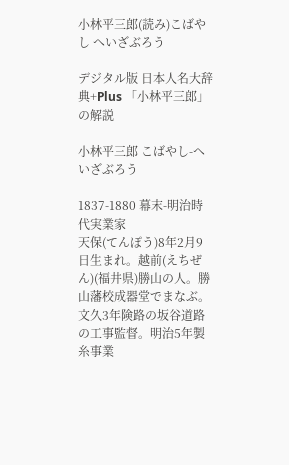小林平三郎(読み)こばやし へいざぶろう

デジタル版 日本人名大辞典+Plus 「小林平三郎」の解説

小林平三郎 こばやし-へいざぶろう

1837-1880 幕末-明治時代実業家
天保(てんぽう)8年2月9日生まれ。越前(えちぜん)(福井県)勝山の人。勝山藩校成器堂でまなぶ。文久3年険路の坂谷道路の工事監督。明治5年製糸事業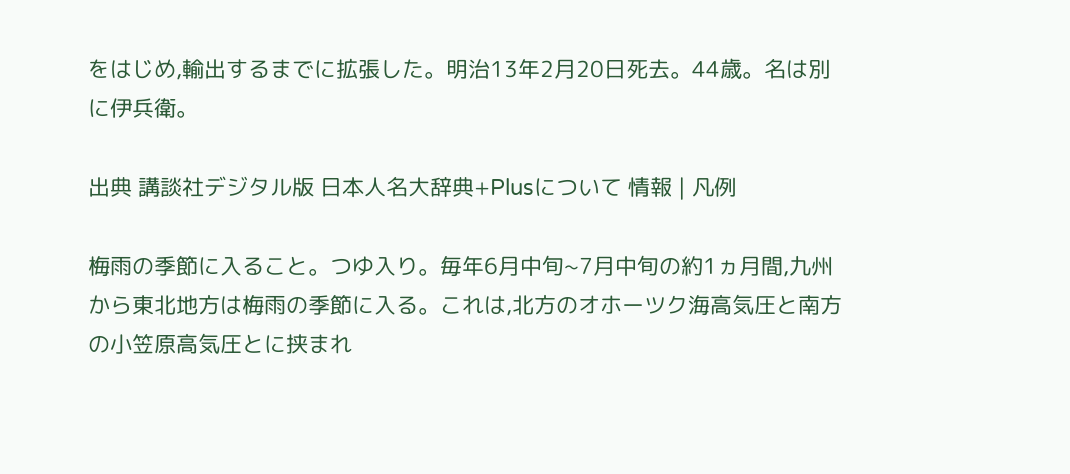をはじめ,輸出するまでに拡張した。明治13年2月20日死去。44歳。名は別に伊兵衛。

出典 講談社デジタル版 日本人名大辞典+Plusについて 情報 | 凡例

梅雨の季節に入ること。つゆ入り。毎年6月中旬~7月中旬の約1ヵ月間,九州から東北地方は梅雨の季節に入る。これは,北方のオホーツク海高気圧と南方の小笠原高気圧とに挟まれ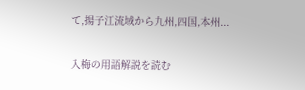て,揚子江流域から九州,四国,本州...

入梅の用語解説を読む